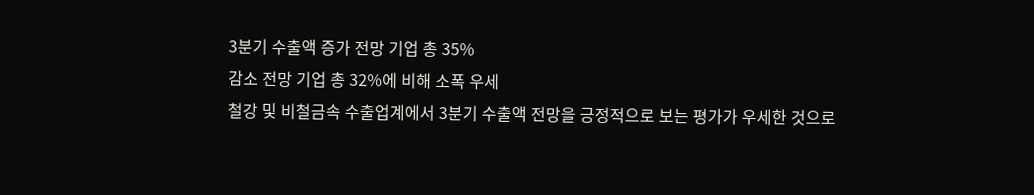3분기 수출액 증가 전망 기업 총 35%
감소 전망 기업 총 32%에 비해 소폭 우세
철강 및 비철금속 수출업계에서 3분기 수출액 전망을 긍정적으로 보는 평가가 우세한 것으로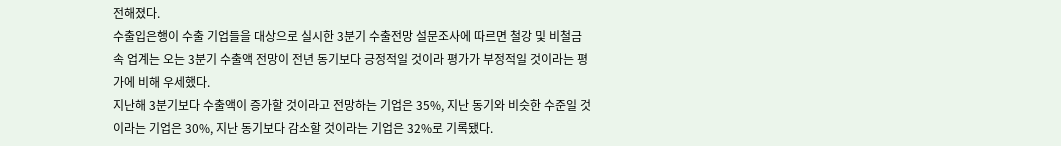전해졌다.
수출입은행이 수출 기업들을 대상으로 실시한 3분기 수출전망 설문조사에 따르면 철강 및 비철금속 업계는 오는 3분기 수출액 전망이 전년 동기보다 긍정적일 것이라 평가가 부정적일 것이라는 평가에 비해 우세했다.
지난해 3분기보다 수출액이 증가할 것이라고 전망하는 기업은 35%, 지난 동기와 비슷한 수준일 것이라는 기업은 30%, 지난 동기보다 감소할 것이라는 기업은 32%로 기록됐다.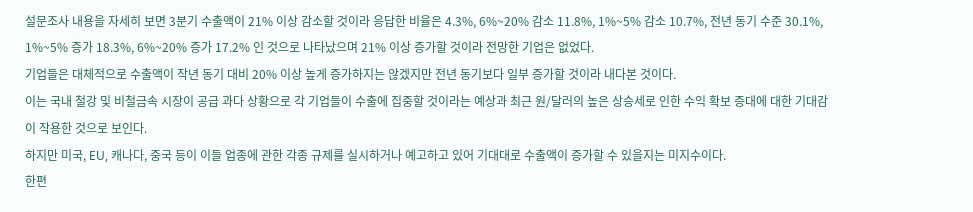설문조사 내용을 자세히 보면 3분기 수출액이 21% 이상 감소할 것이라 응답한 비율은 4.3%, 6%~20% 감소 11.8%, 1%~5% 감소 10.7%, 전년 동기 수준 30.1%, 1%~5% 증가 18.3%, 6%~20% 증가 17.2% 인 것으로 나타났으며 21% 이상 증가할 것이라 전망한 기업은 없었다.
기업들은 대체적으로 수출액이 작년 동기 대비 20% 이상 높게 증가하지는 않겠지만 전년 동기보다 일부 증가할 것이라 내다본 것이다.
이는 국내 철강 및 비철금속 시장이 공급 과다 상황으로 각 기업들이 수출에 집중할 것이라는 예상과 최근 원/달러의 높은 상승세로 인한 수익 확보 증대에 대한 기대감이 작용한 것으로 보인다.
하지만 미국, EU, 캐나다, 중국 등이 이들 업종에 관한 각종 규제를 실시하거나 예고하고 있어 기대대로 수출액이 증가할 수 있을지는 미지수이다.
한편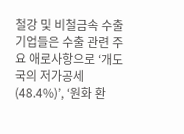철강 및 비철금속 수출기업들은 수출 관련 주요 애로사항으로 ‘개도국의 저가공세(48.4%)’, ‘원화 환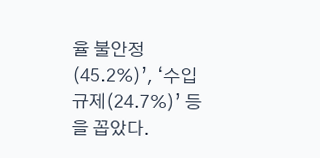율 불안정(45.2%)’, ‘수입규제(24.7%)’ 등을 꼽았다.